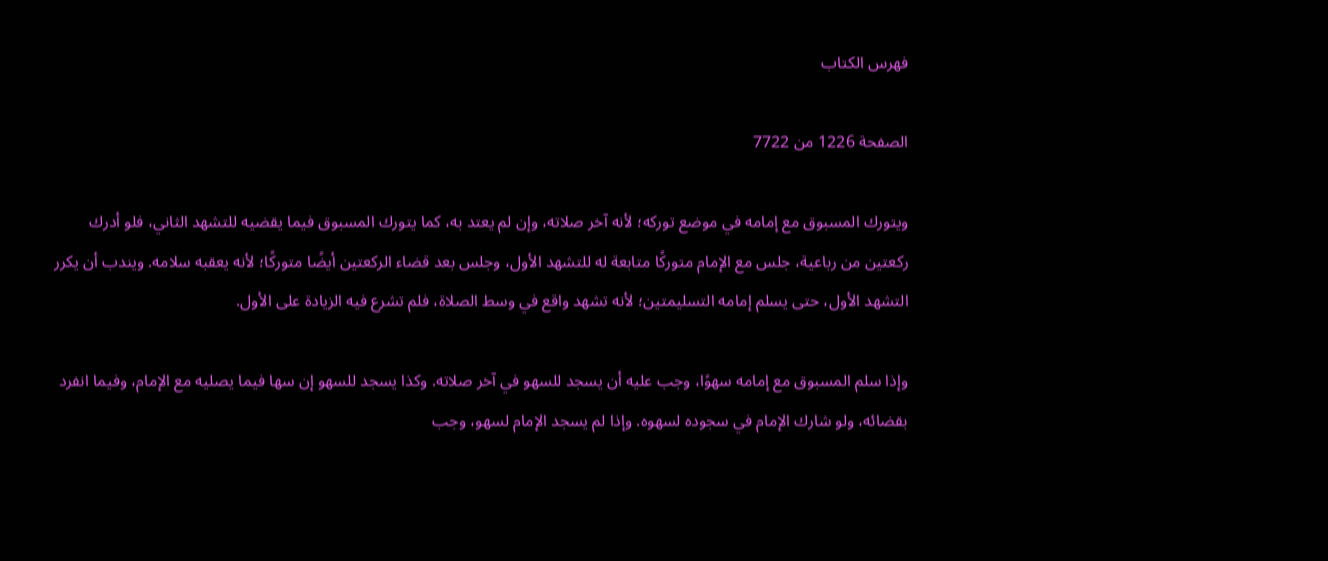فهرس الكتاب

الصفحة 1226 من 7722

ويتورك المسبوق مع إمامه في موضع توركه؛ لأنه آخر صلاته، وإن لم يعتد به، كما يتورك المسبوق فيما يقضيه للتشهد الثاني، فلو أدرك ركعتين من رباعية، جلس مع الإمام متوركًا متابعة له للتشهد الأول، وجلس بعد قضاء الركعتين أيضًا متوركًا؛ لأنه يعقبه سلامه. ويندب أن يكرر التشهد الأول، حتى يسلم إمامه التسليمتين؛ لأنه تشهد واقع في وسط الصلاة، فلم تشرع فيه الزيادة على الأول.

وإذا سلم المسبوق مع إمامه سهوًا، وجب عليه أن يسجد للسهو في آخر صلاته. وكذا يسجد للسهو إن سها فيما يصليه مع الإمام، وفيما انفرد بقضائه، ولو شارك الإمام في سجوده لسهوه. وإذا لم يسجد الإمام لسهو، وجب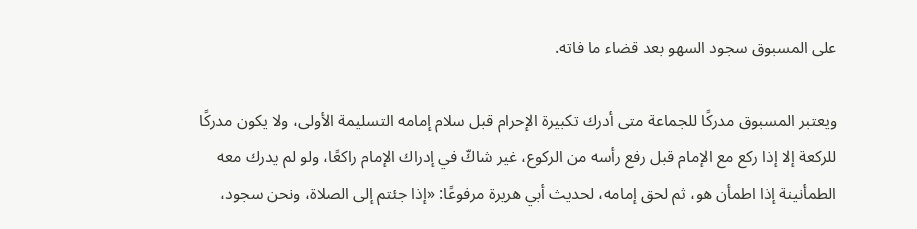على المسبوق سجود السهو بعد قضاء ما فاته.

ويعتبر المسبوق مدركًا للجماعة متى أدرك تكبيرة الإحرام قبل سلام إمامه التسليمة الأولى، ولا يكون مدركًا للركعة إلا إذا ركع مع الإمام قبل رفع رأسه من الركوع، غير شاكّ في إدراك الإمام راكعًا، ولو لم يدرك معه الطمأنينة إذا اطمأن هو، ثم لحق إمامه، لحديث أبي هريرة مرفوعًا: «إذا جئتم إلى الصلاة، ونحن سجود،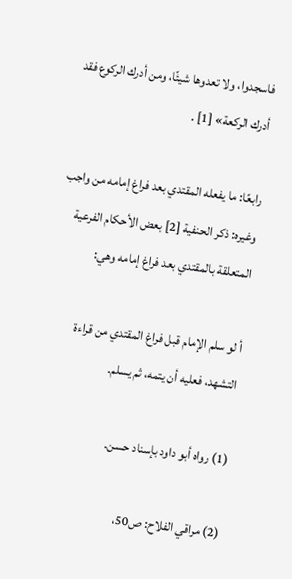فاسجدوا، ولا تعدوها شيئًا، ومن أدرك الركوع فقد أدرك الركعة» [1] .

رابعًا: ما يفعله المقتدي بعد فراغ إمامه من واجب وغيره: ذكر الحنفية [2] بعض الأحكام الفرعية المتعلقة بالمقتدي بعد فراغ إمامه وهي:

أ لو سلم الإمام قبل فراغ المقتدي من قراءة التشهد، فعليه أن يتمه، ثم يسلم.

(1) رواه أبو داود بإسناد حسن.

(2) مراقي الفلاح: ص50،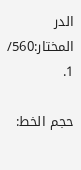الدر المختار:560/ 1.

حجم الخط: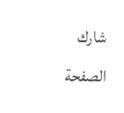شارك الصفحة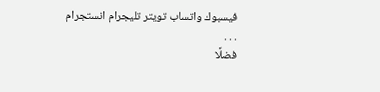فيسبوك واتساب تويتر تليجرام انستجرام
. . .
فضلًا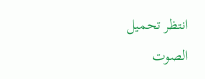انتظر تحميل الصوت